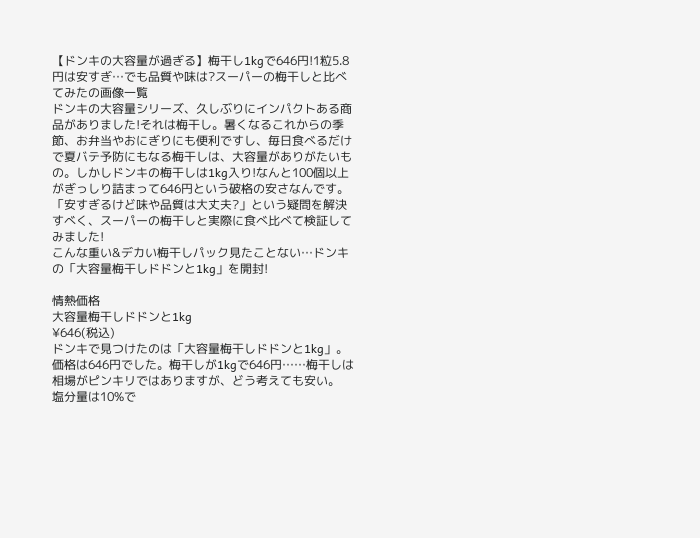【ドンキの大容量が過ぎる】梅干し1kgで646円!1粒5.8円は安すぎ…でも品質や味は?スーパーの梅干しと比べてみたの画像一覧
ドンキの大容量シリーズ、久しぶりにインパクトある商品がありました!それは梅干し。暑くなるこれからの季節、お弁当やおにぎりにも便利ですし、毎日食べるだけで夏バテ予防にもなる梅干しは、大容量がありがたいもの。しかしドンキの梅干しは1kg入り!なんと100個以上がぎっしり詰まって646円という破格の安さなんです。「安すぎるけど味や品質は大丈夫?」という疑問を解決すべく、スーパーの梅干しと実際に食べ比べて検証してみました!
こんな重い&デカい梅干しパック見たことない…ドンキの「大容量梅干しドドンと1kg」を開封!

情熱価格
大容量梅干しドドンと1kg
¥646(税込)
ドンキで見つけたのは「大容量梅干しドドンと1kg」。価格は646円でした。梅干しが1kgで646円……梅干しは相場がピンキリではありますが、どう考えても安い。
塩分量は10%で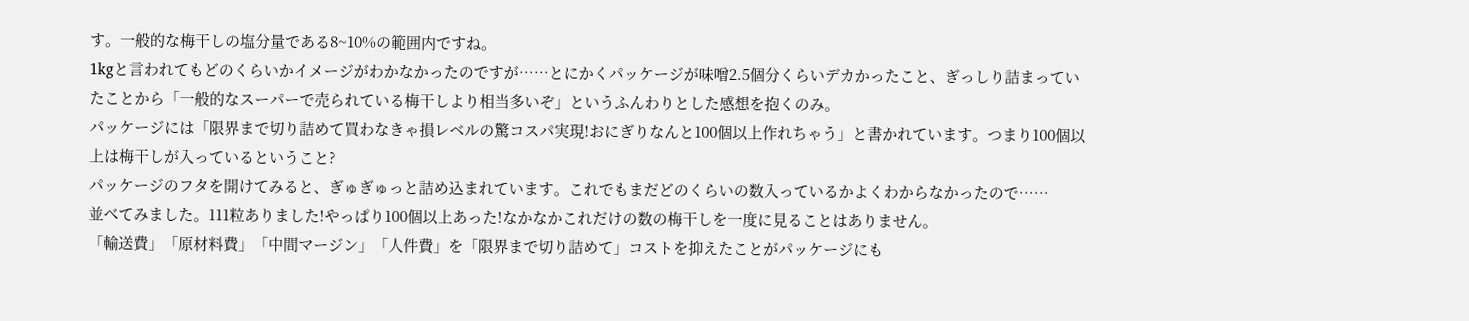す。一般的な梅干しの塩分量である8~10%の範囲内ですね。
1kgと言われてもどのくらいかイメージがわかなかったのですが……とにかくパッケージが味噌2.5個分くらいデカかったこと、ぎっしり詰まっていたことから「一般的なスーパーで売られている梅干しより相当多いぞ」というふんわりとした感想を抱くのみ。
パッケージには「限界まで切り詰めて買わなきゃ損レベルの驚コスパ実現!おにぎりなんと100個以上作れちゃう」と書かれています。つまり100個以上は梅干しが入っているということ?
パッケージのフタを開けてみると、ぎゅぎゅっと詰め込まれています。これでもまだどのくらいの数入っているかよくわからなかったので……
並べてみました。111粒ありました!やっぱり100個以上あった!なかなかこれだけの数の梅干しを一度に見ることはありません。
「輸送費」「原材料費」「中間マージン」「人件費」を「限界まで切り詰めて」コストを抑えたことがパッケージにも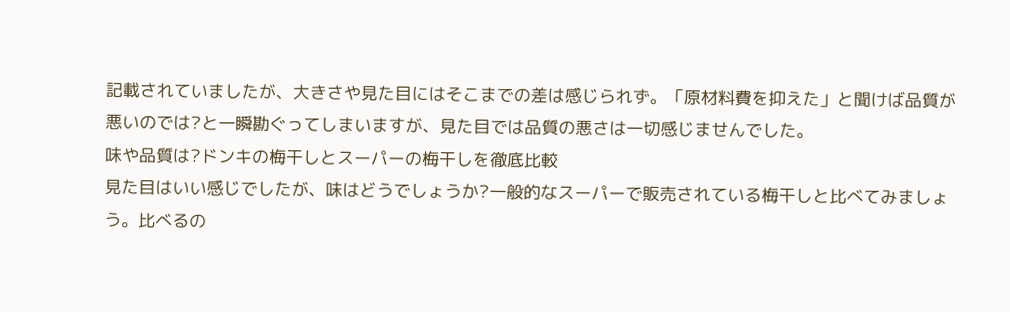記載されていましたが、大きさや見た目にはそこまでの差は感じられず。「原材料費を抑えた」と聞けば品質が悪いのでは?と一瞬勘ぐってしまいますが、見た目では品質の悪さは一切感じませんでした。
味や品質は?ドンキの梅干しとスーパーの梅干しを徹底比較
見た目はいい感じでしたが、味はどうでしょうか?一般的なスーパーで販売されている梅干しと比べてみましょう。比べるの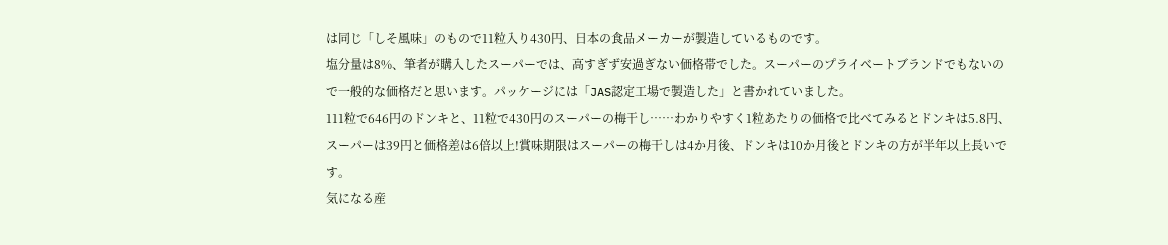は同じ「しそ風味」のもので11粒入り430円、日本の食品メーカーが製造しているものです。
塩分量は8%、筆者が購入したスーパーでは、高すぎず安過ぎない価格帯でした。スーパーのプライベートブランドでもないので一般的な価格だと思います。パッケージには「JAS認定工場で製造した」と書かれていました。
111粒で646円のドンキと、11粒で430円のスーパーの梅干し……わかりやすく1粒あたりの価格で比べてみるとドンキは5.8円、スーパーは39円と価格差は6倍以上!賞味期限はスーパーの梅干しは4か月後、ドンキは10か月後とドンキの方が半年以上長いです。
気になる産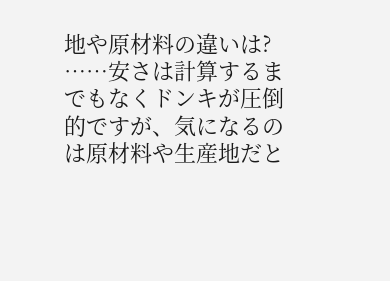地や原材料の違いは?
……安さは計算するまでもなくドンキが圧倒的ですが、気になるのは原材料や生産地だと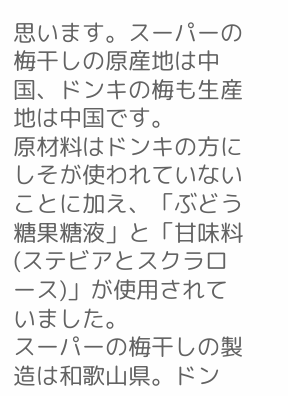思います。スーパーの梅干しの原産地は中国、ドンキの梅も生産地は中国です。
原材料はドンキの方にしそが使われていないことに加え、「ぶどう糖果糖液」と「甘味料(ステビアとスクラロース)」が使用されていました。
スーパーの梅干しの製造は和歌山県。ドン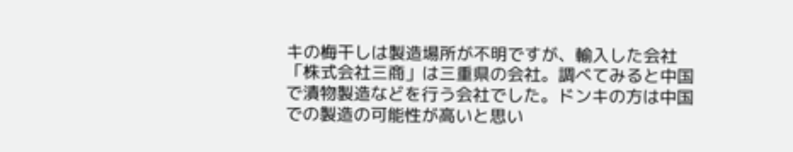キの梅干しは製造場所が不明ですが、輸入した会社「株式会社三商」は三重県の会社。調べてみると中国で漬物製造などを行う会社でした。ドンキの方は中国での製造の可能性が高いと思い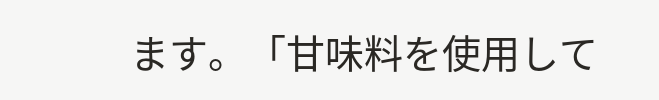ます。「甘味料を使用して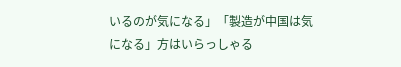いるのが気になる」「製造が中国は気になる」方はいらっしゃる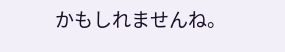かもしれませんね。